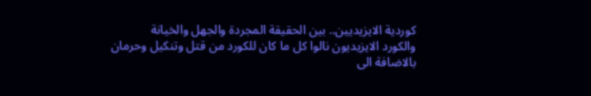كوردية الايزيديين.. بين الحقيقة المجردة والجهل والخيانة
والكورد الايزيديون نالوا كل ما كان للكورد من قتل وتنكيل وحرمان بالاضافة الى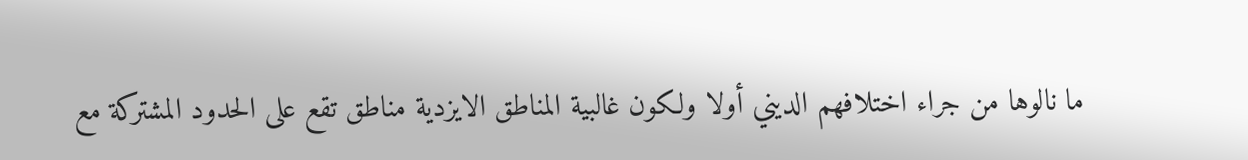ما نالوها من جراء اختلافهم الديني أولا ولكون غالبية المناطق الايزدية مناطق تقع على الحدود المشتركة مع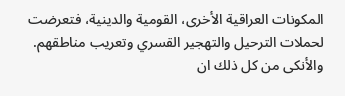المكونات العراقية الأخرى، القومية والدينية، فتعرضت لحملات الترحيل والتهجير القسري وتعريب مناطقهم.
والأنكى من كل ذلك ان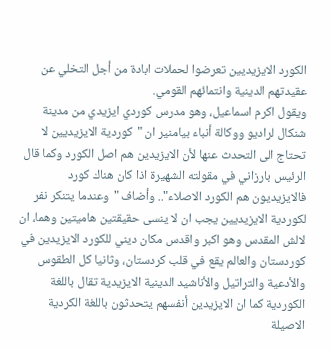الكورد الايزيديين تعرضوا لحملات ابادة من أجل التخلي عن عقيدتهم الدينية وانتمائهم القومي.
ويقول اكرم اسماعيل، وهو مدرس كوردي ايزيدي من مدينة شنكال لراديو ووكالة أنباء بيامنير ان "كوردية الايزيديين لا تحتاج الى التحدث عنها لأن الايزيدين هم اصل الكورد وكما قال الرئيس بارزاني في مقولته الشهيرة اذا كان هناك كورد فالايزيديون هم الكورد الاصلاء".. وأضاف "وعندما يتنكر نفر لكوردية الايزيديين يجب ان لا ينسى حقيقتين هاميتين وهما، ان لالش المقدس وهو اكبر واقدس مكان ديني للكورد الايزيدين في كوردستان والعالم يقع في قلب كردستان، وثانيا كل الطقوس والأدعية والتراتيل والأناشيد الدينية الايزيدية تقال باللغة الكوردية كما ان الايزيدين أنفسهم يتحدثون باللغة الكردية الاصيلة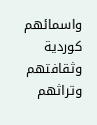واسمائهم كوردية وثقافتهم وتراثهم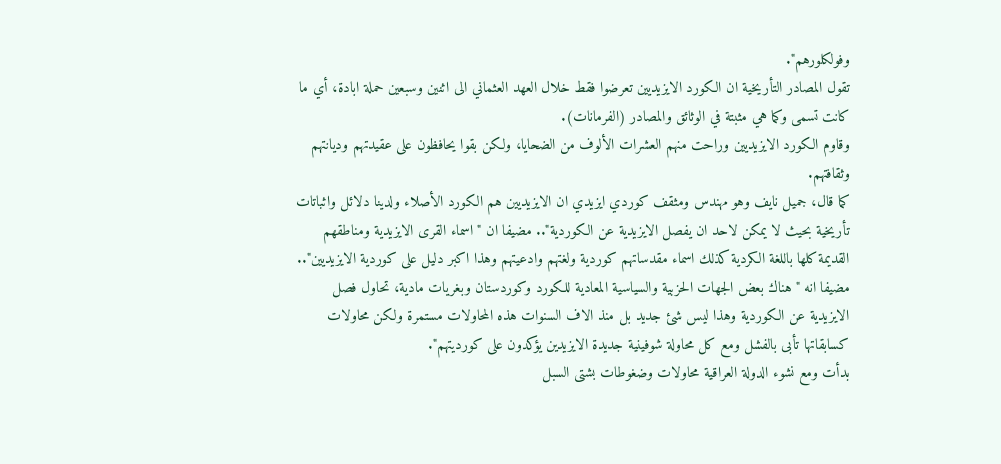وفولكلورهم".
تقول المصادر التأريخية ان الكورد الايزيديين تعرضوا فقط خلال العهد العثماني الى اثنين وسبعين حملة ابادة، أي ما كانت تسمى وكما هي مثبتة في الوثائق والمصادر (الفرمانات).
وقاوم الكورد الايزيديين وراحت منهم العشرات الألوف من الضحايا، ولكن بقوا يحافظون على عقيدتهم وديانتهم وثقافتهم.
كما قال، جميل نايف وهو مهندس ومثقف كوردي ايزيدي ان الايزيديين هم الكورد الأصلاء ولدينا دلائل واثباتات تأريخية بحيث لا يمكن لاحد ان يفصل الايزيدية عن الكوردية".. مضيفا ان "اسماء القرى الايزيدية ومناطقهم القديمة كلها باللغة الكردية كذلك اسماء مقدساتهم كوردية ولغتهم وادعيتهم وهذا اكبر دليل على كوردية الايزيديين".. مضيفا انه "هناك بعض الجهات الحزبية والسياسية المعادية للكورد وكوردستان وبغريات مادية، تحاول فصل الايزيدية عن الكوردية وهذا ليس شئ جديد بل منذ الاف السنوات هذه المحاولات مستمرة ولكن محاولات كسابقاتها تأبى بالفشل ومع كل محاولة شوفينية جديدة الايزيدين يؤكدون على كورديتهم".
بدأت ومع نشوء الدولة العراقية محاولات وضغوطات بشتى السبل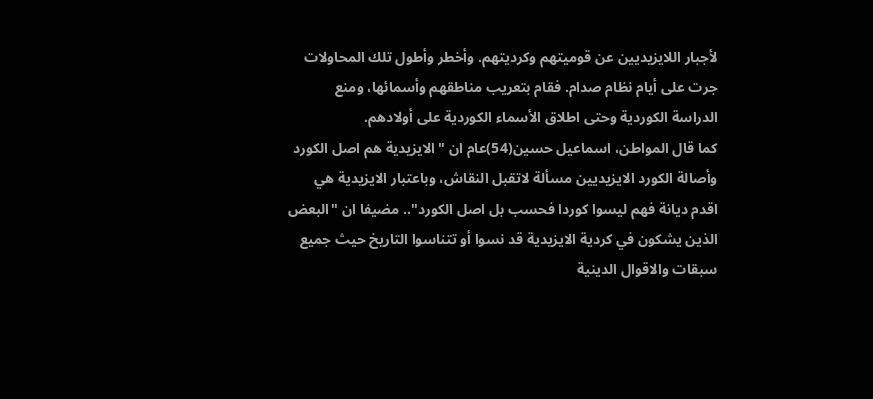لأجبار اللايزيديين عن قوميتهم وكرديتهم. وأخطر وأطول تلك المحاولات جرت على أيام نظام صدام. فقام بتعريب مناطقهم وأسمائها، ومنع الدراسة الكوردية وحتى اطلاق الأسماء الكوردية على أولادهم.
كما قال المواطن، اسماعيل حسين(54)عام ان "الايزيدية هم اصل الكورد وأصالة الكورد الايزيديين مسألة لاتقبل النقاش، وباعتبار الايزيدية هي اقدم ديانة فهم ليسوا كوردا فحسب بل اصل الكورد".. مضيفا ان "البعض الذين يشكون في كردية الايزيدية قد نسوا أو تتناسوا التاريخ حيث جميع سبقات والاقوال الدينية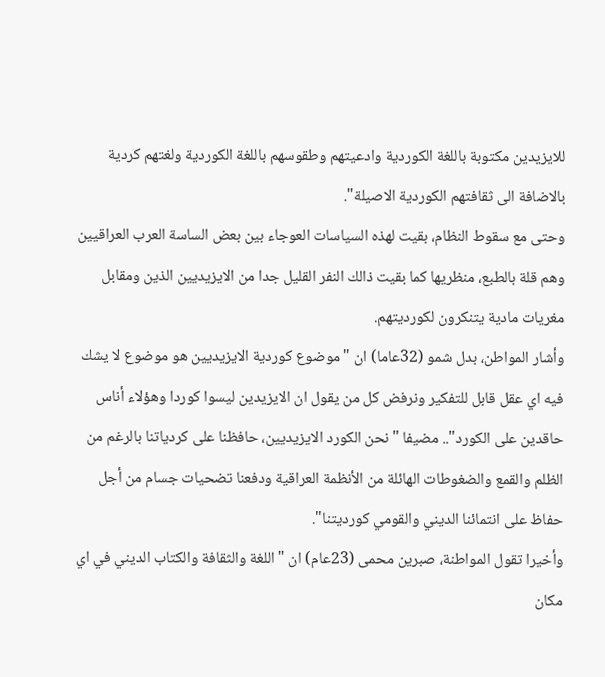للايزيدين مكتوبة باللغة الكوردية وادعيتهم وطقوسهم باللغة الكوردية ولغتهم كردية بالاضافة الى ثقافتهم الكوردية الاصيلة".
وحتى مع سقوط النظام، بقيت لهذه السياسات العوجاء بين بعض الساسة العرب العراقيين وهم قلة بالطبع، منظريها كما بقيت ذالك النفر القليل جدا من الايزيديين الذين ومقابل مغريات مادية يتنكرون لكورديتهم.
وأشار المواطن، بدل شمو (32عاما) ان "موضوع كوردية الايزيديين هو موضوع لا يشك فيه اي عقل قابل للتفكير ونرفض كل من يقول ان الايزيدين ليسوا كوردا وهؤلاء أناس حاقدين على الكورد".. مضيفا "نحن الكورد الايزيديين، حافظنا على كردياتنا بالرغم من الظلم والقمع والضغوطات الهائلة من الأنظمة العراقية ودفعنا تضحيات جسام من أجل حفاظ على انتمائنا الديني والقومي كورديتنا".
وأخيرا تقول المواطنة، صبرين محمى (23عام) ان "اللغة والثقافة والكتاب الديني في اي مكان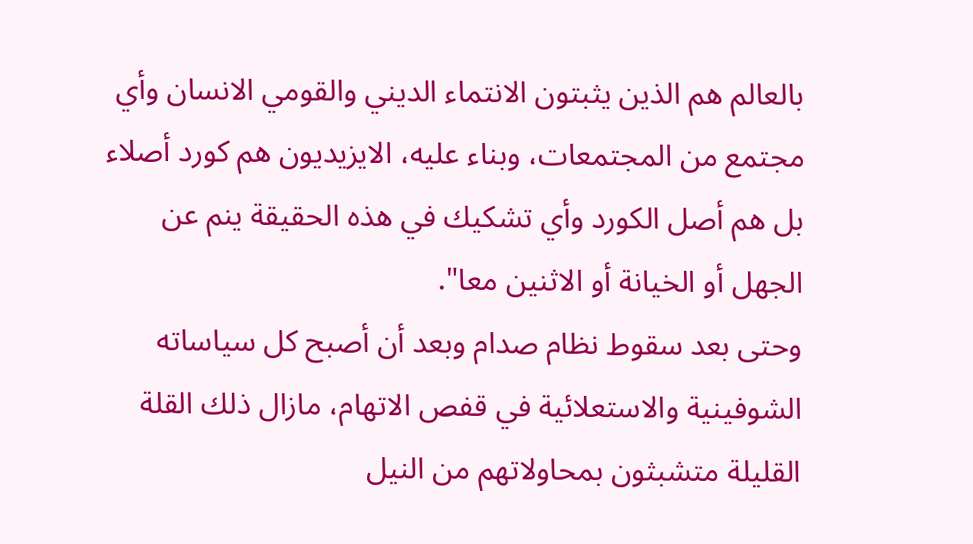بالعالم هم الذين يثبتون الانتماء الديني والقومي الانسان وأي مجتمع من المجتمعات، وبناء عليه، الايزيديون هم كورد أصلاء بل هم أصل الكورد وأي تشكيك في هذه الحقيقة ينم عن الجهل أو الخيانة أو الاثنين معا".
وحتى بعد سقوط نظام صدام وبعد أن أصبح كل سياساته الشوفينية والاستعلائية في قفص الاتهام، مازال ذلك القلة القليلة متشبثون بمحاولاتهم من النيل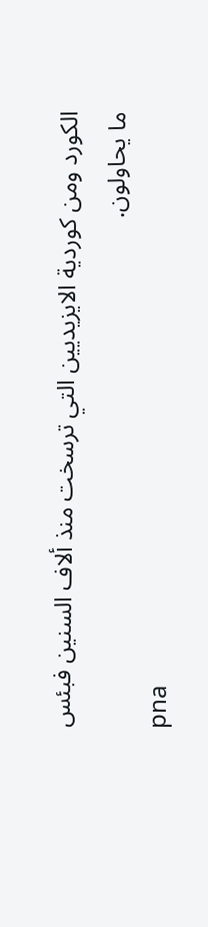الكورد ومن كوردية الايزيديين التي ترسخت منذ ألاف السنين فبئس ما يحاولون.
pna